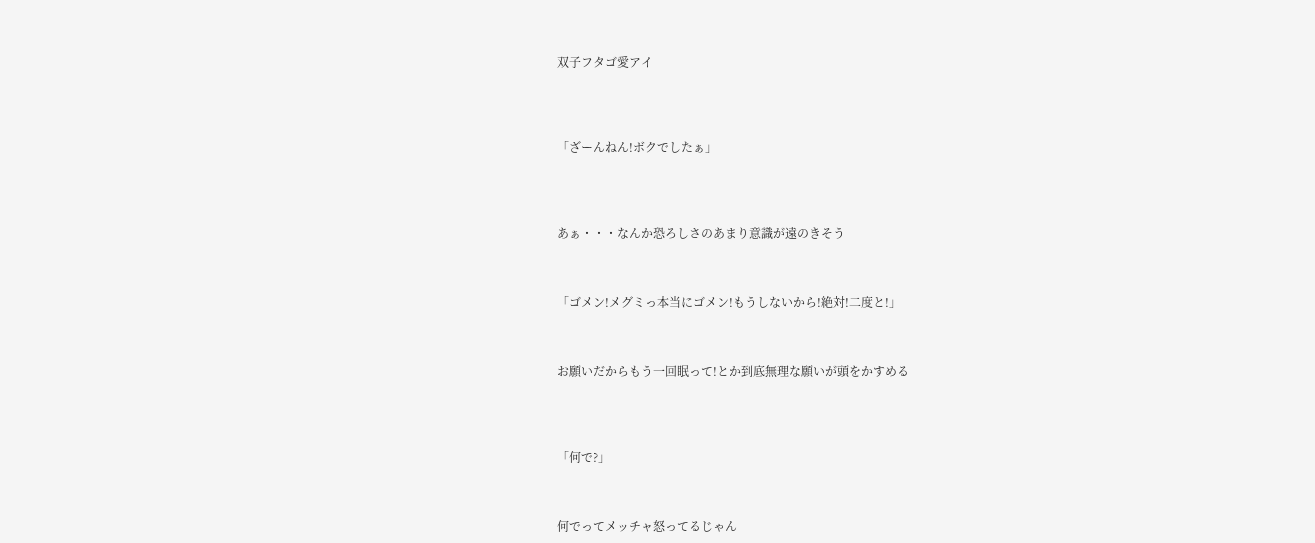双子フタゴ愛アイ




「ざーんねん!ボクでしたぁ」




あぁ・・・なんか恐ろしさのあまり意識が遠のきそう



「ゴメン!メグミっ本当にゴメン!もうしないから!絶対!二度と!」



お願いだからもう一回眠って!とか到底無理な願いが頭をかすめる




「何で?」



何でってメッチャ怒ってるじゃん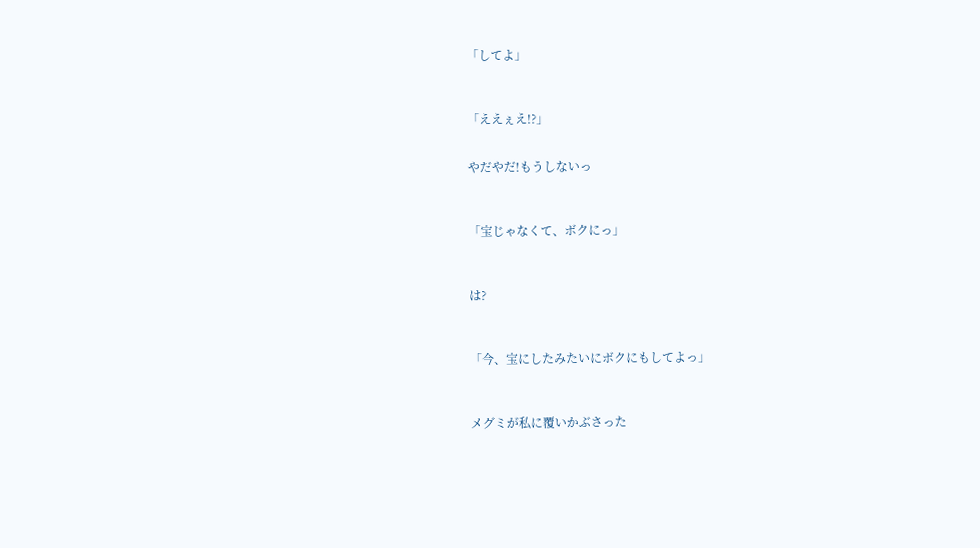「してよ」



「ええぇえ!?」


やだやだ!もうしないっ



「宝じゃなくて、ボクにっ」



は?



「今、宝にしたみたいにボクにもしてよっ」



メグミが私に覆いかぶさった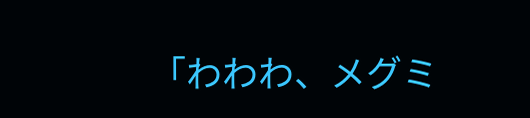「わわわ、メグミ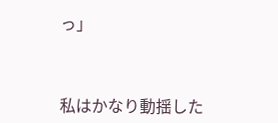っ」



私はかなり動揺した